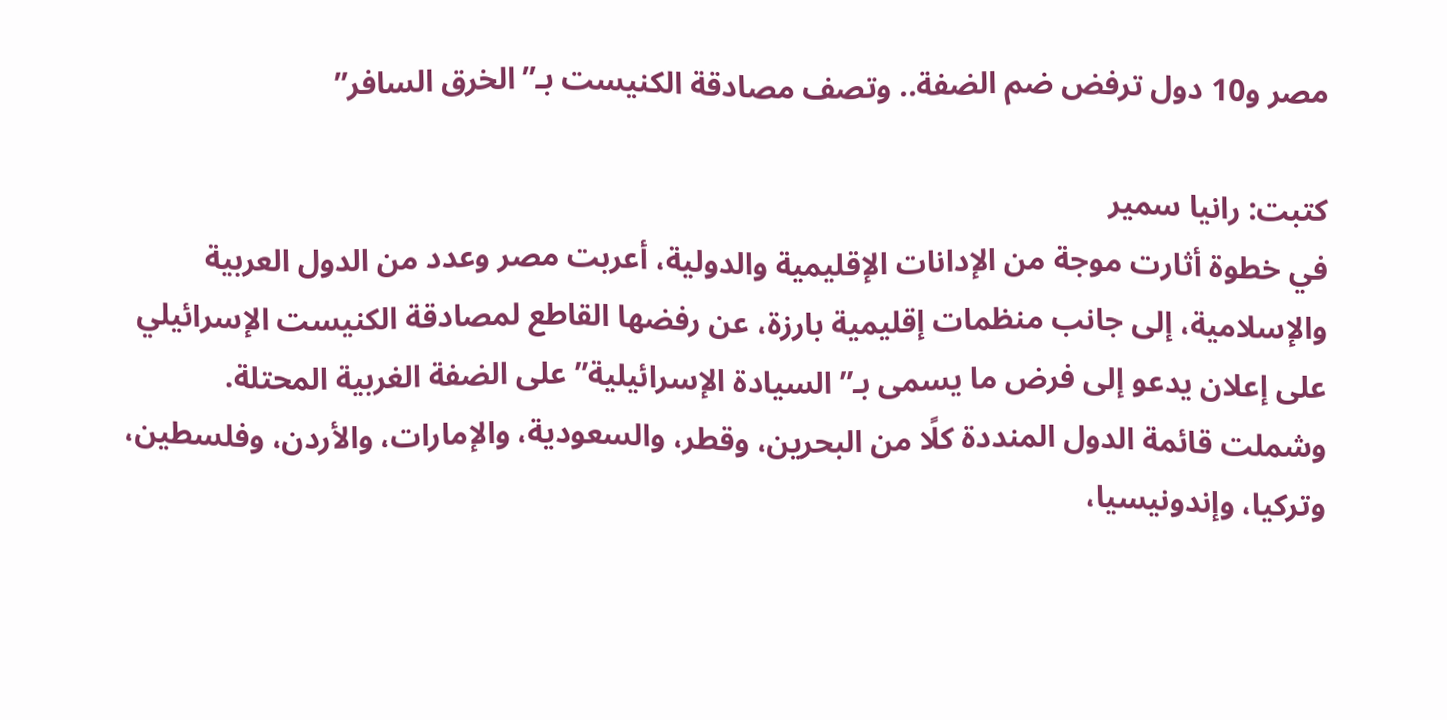مصر و10 دول ترفض ضم الضفة.. وتصف مصادقة الكنيست بـ”الخرق السافر”

كتبت: رانيا سمير
في خطوة أثارت موجة من الإدانات الإقليمية والدولية، أعربت مصر وعدد من الدول العربية والإسلامية، إلى جانب منظمات إقليمية بارزة، عن رفضها القاطع لمصادقة الكنيست الإسرائيلي على إعلان يدعو إلى فرض ما يسمى بـ”السيادة الإسرائيلية” على الضفة الغربية المحتلة.
وشملت قائمة الدول المنددة كلًا من البحرين، وقطر، والسعودية، والإمارات، والأردن، وفلسطين، وتركيا، وإندونيسيا،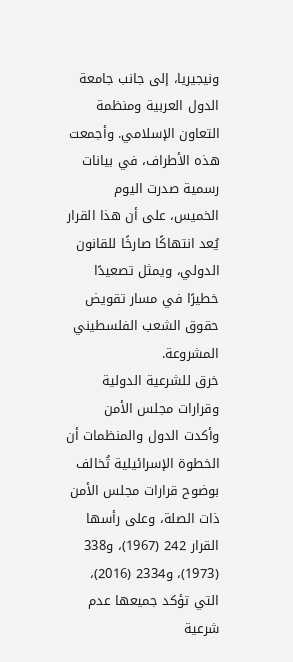ونيجيريا، إلى جانب جامعة الدول العربية ومنظمة التعاون الإسلامي. وأجمعت هذه الأطراف، في بيانات رسمية صدرت اليوم الخميس، على أن هذا القرار يُعد انتهاكًا صارخًا للقانون الدولي، ويمثل تصعيدًا خطيرًا في مسار تقويض حقوق الشعب الفلسطيني المشروعة.
خرق للشرعية الدولية وقرارات مجلس الأمن
وأكدت الدول والمنظمات أن الخطوة الإسرائيلية تُخالف بوضوح قرارات مجلس الأمن ذات الصلة، وعلى رأسها القرار 242 (1967)، و338 (1973)، و2334 (2016)، التي تؤكد جميعها عدم شرعية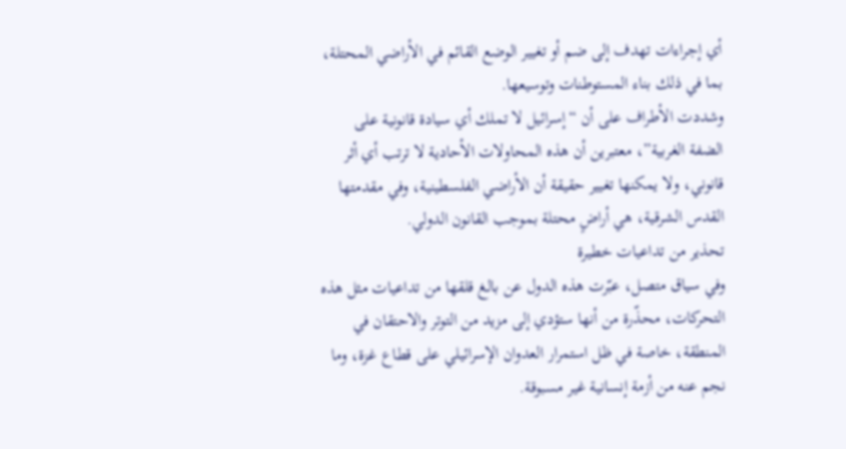أي إجراءات تهدف إلى ضم أو تغيير الوضع القائم في الأراضي المحتلة، بما في ذلك بناء المستوطنات وتوسيعها.
وشددت الأطراف على أن “إسرائيل لا تملك أي سيادة قانونية على الضفة الغربية”، معتبرين أن هذه المحاولات الأحادية لا ترتب أي أثر قانوني، ولا يمكنها تغيير حقيقة أن الأراضي الفلسطينية، وفي مقدمتها القدس الشرقية، هي أراضٍ محتلة بموجب القانون الدولي.
تحذير من تداعيات خطيرة
وفي سياق متصل، عبّرت هذه الدول عن بالغ قلقها من تداعيات مثل هذه التحركات، محذّرة من أنها ستؤدي إلى مزيد من التوتر والاحتقان في المنطقة، خاصة في ظل استمرار العدوان الإسرائيلي على قطاع غزة، وما نجم عنه من أزمة إنسانية غير مسبوقة.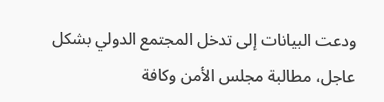ودعت البيانات إلى تدخل المجتمع الدولي بشكل عاجل، مطالبة مجلس الأمن وكافة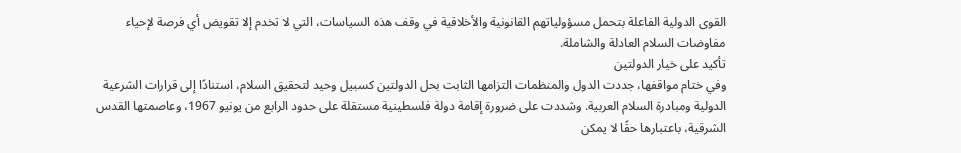القوى الدولية الفاعلة بتحمل مسؤولياتهم القانونية والأخلاقية في وقف هذه السياسات، التي لا تخدم إلا تقويض أي فرصة لإحياء مفاوضات السلام العادلة والشاملة.
تأكيد على خيار الدولتين
وفي ختام مواقفها، جددت الدول والمنظمات التزامها الثابت بحل الدولتين كسبيل وحيد لتحقيق السلام، استنادًا إلى قرارات الشرعية الدولية ومبادرة السلام العربية. وشددت على ضرورة إقامة دولة فلسطينية مستقلة على حدود الرابع من يونيو 1967، وعاصمتها القدس الشرقية، باعتبارها حقًا لا يمكن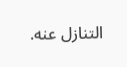التنازل عنه.